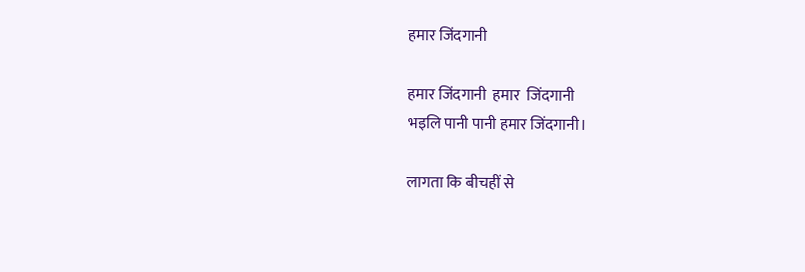हमार जिंदगानी

हमार जिंदगानी  हमार  जिंदगानी
भइलि पानी पानी हमार जिंदगानी।

लागता कि बीचहीं से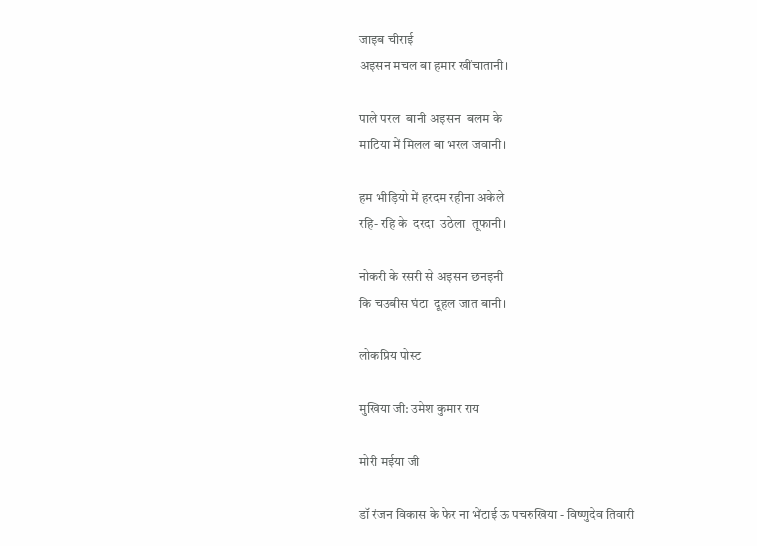जाइब चीराई
अइसन मचल बा हमार खींचातानी।

पाले परल  बानी अइसन  बलम के
माटिया में मिलल बा भरल जवानी।

हम भीड़ियो में हरदम रहीना अकेले
रहि- रहि के  दरदा  उठेला  तूफानी।

नोकरी के रसरी से अइसन छनइनी
कि चउबीस घंटा  दूहल जात बानी।

लोकप्रिय पोस्ट

मुखिया जी: उमेश कुमार राय

मोरी मईया जी

डॉ रंजन विकास के फेर ना भेंटाई ऊ पचरुखिया - विष्णुदेव तिवारी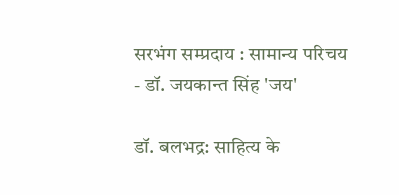सरभंग सम्प्रदाय : सामान्य परिचय - डॉ. जयकान्त सिंह 'जय'

डॉ. बलभद्र: साहित्य के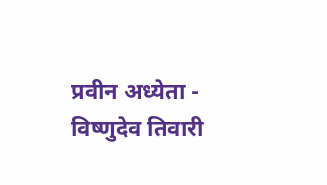प्रवीन अध्येता - विष्णुदेव तिवारी